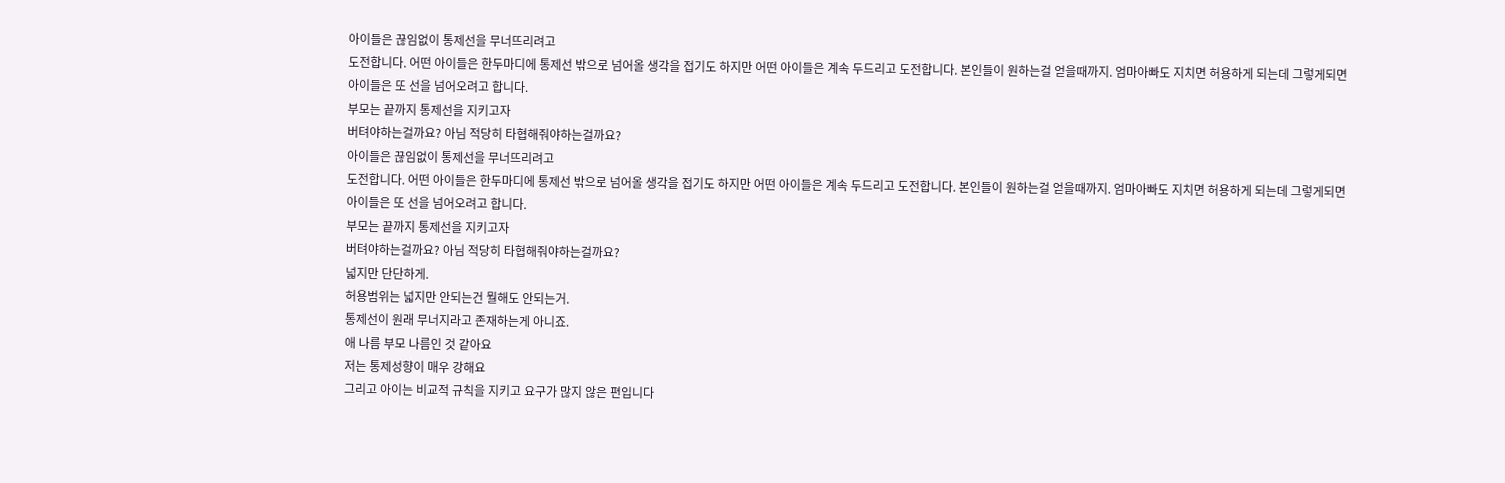아이들은 끊임없이 통제선을 무너뜨리려고
도전합니다. 어떤 아이들은 한두마디에 통제선 밖으로 넘어올 생각을 접기도 하지만 어떤 아이들은 계속 두드리고 도전합니다. 본인들이 원하는걸 얻을때까지. 엄마아빠도 지치면 허용하게 되는데 그렇게되면 아이들은 또 선을 넘어오려고 합니다.
부모는 끝까지 통제선을 지키고자
버텨야하는걸까요? 아님 적당히 타협해줘야하는걸까요?
아이들은 끊임없이 통제선을 무너뜨리려고
도전합니다. 어떤 아이들은 한두마디에 통제선 밖으로 넘어올 생각을 접기도 하지만 어떤 아이들은 계속 두드리고 도전합니다. 본인들이 원하는걸 얻을때까지. 엄마아빠도 지치면 허용하게 되는데 그렇게되면 아이들은 또 선을 넘어오려고 합니다.
부모는 끝까지 통제선을 지키고자
버텨야하는걸까요? 아님 적당히 타협해줘야하는걸까요?
넓지만 단단하게.
허용범위는 넓지만 안되는건 뭘해도 안되는거.
통제선이 원래 무너지라고 존재하는게 아니죠.
애 나름 부모 나름인 것 같아요
저는 통제성향이 매우 강해요
그리고 아이는 비교적 규칙을 지키고 요구가 많지 않은 편입니다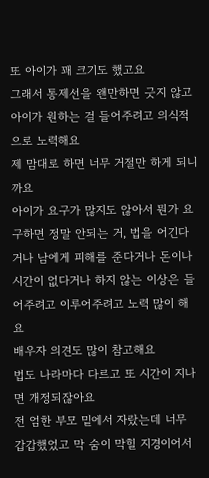또 아이가 꽤 크기도 했고요
그래서 통제선을 왠만하면 긋지 않고 아이가 원하는 걸 들어주려고 의식적으로 노력해요
제 맘대로 하면 너무 거절만 하게 되니까요
아이가 요구가 많지도 않아서 뭔가 요구하면 정말 안되는 거, 법을 어긴다거나 남에게 피해를 준다거나 돈이나 시간이 없다거나 하지 않는 이상은 들어주려고 이루어주려고 노력 많이 해요
배우자 의견도 많이 참고해요
법도 나라마다 다르고 또 시간이 지나면 개정되잖아요
전 엄한 부모 밑에서 자랐는데 너무 갑갑했었고 막 숨이 막힐 지경이어서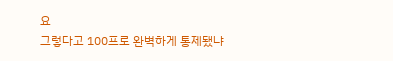요
그렇다고 100프로 완벽하게 통제됐냐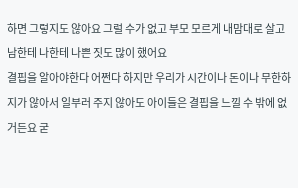하면 그렇지도 않아요 그럴 수가 없고 부모 모르게 내맘대로 살고 남한테 나한테 나쁜 짓도 많이 했어요
결핍을 알아야한다 어쩐다 하지만 우리가 시간이나 돈이나 무한하지가 않아서 일부러 주지 않아도 아이들은 결핍을 느낄 수 밖에 없거든요 굳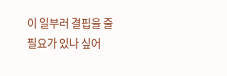이 일부러 결핍을 줄 필요가 있나 싶어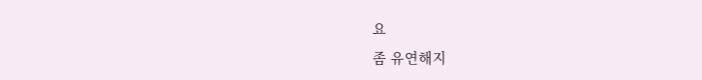요
좀 유연해지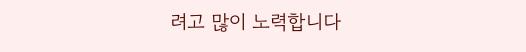려고 많이 노력합니다